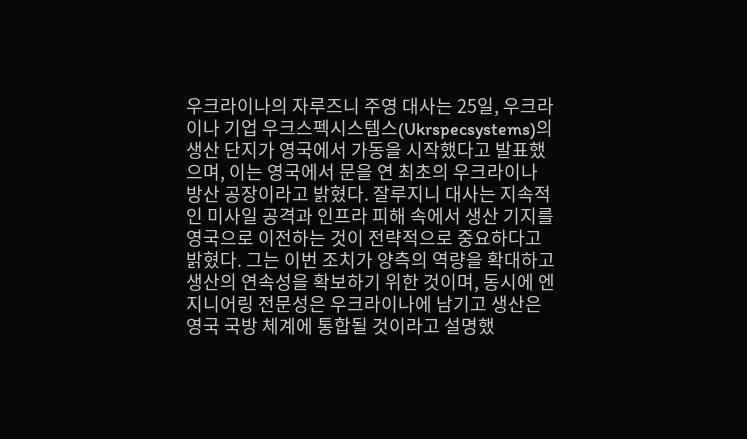우크라이나의 자루즈니 주영 대사는 25일, 우크라이나 기업 우크스펙시스템스(Ukrspecsystems)의 생산 단지가 영국에서 가동을 시작했다고 발표했으며, 이는 영국에서 문을 연 최초의 우크라이나 방산 공장이라고 밝혔다. 잘루지니 대사는 지속적인 미사일 공격과 인프라 피해 속에서 생산 기지를 영국으로 이전하는 것이 전략적으로 중요하다고 밝혔다. 그는 이번 조치가 양측의 역량을 확대하고 생산의 연속성을 확보하기 위한 것이며, 동시에 엔지니어링 전문성은 우크라이나에 남기고 생산은 영국 국방 체계에 통합될 것이라고 설명했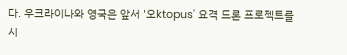다. 우크라이나와 영국은 앞서 '오ktopus' 요격 드론 프로젝트를 시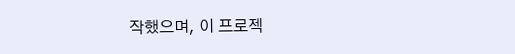작했으며, 이 프로젝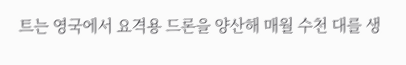트는 영국에서 요격용 드론을 양산해 매월 수천 대를 생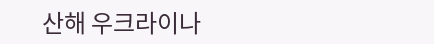산해 우크라이나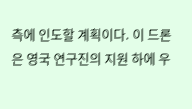측에 인도할 계획이다. 이 드론은 영국 연구진의 지원 하에 우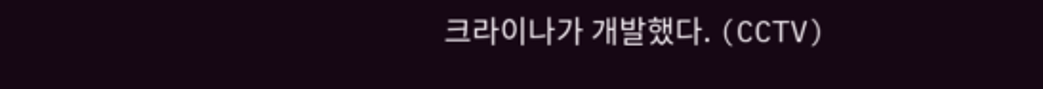크라이나가 개발했다. (CCTV)